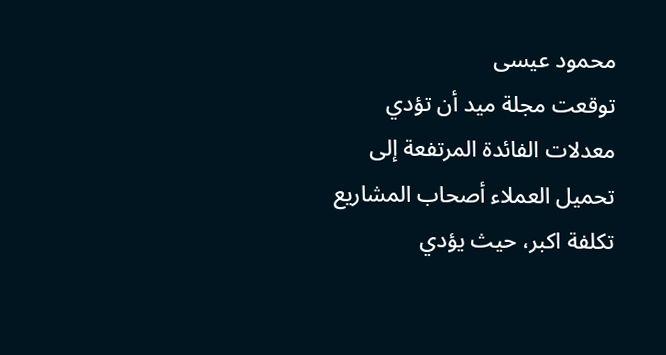محمود عيسى
توقعت مجلة ميد أن تؤدي معدلات الفائدة المرتفعة إلى تحميل العملاء أصحاب المشاريع تكلفة اكبر، حيث يؤدي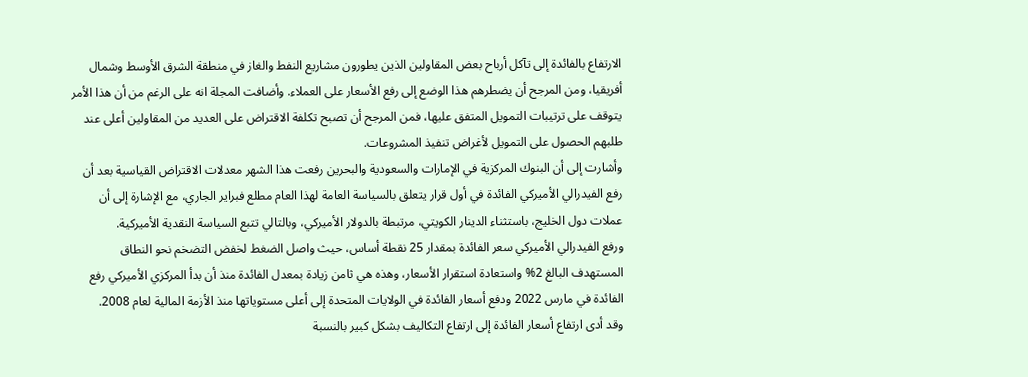الارتفاع بالفائدة إلى تآكل أرباح بعض المقاولين الذين يطورون مشاريع النفط والغاز في منطقة الشرق الأوسط وشمال أفريقيا، ومن المرجح أن يضطرهم هذا الوضع إلى رفع الأسعار على العملاء. وأضافت المجلة انه على الرغم من أن هذا الأمر يتوقف على ترتيبات التمويل المتفق عليها، فمن المرجح أن تصبح تكلفة الاقتراض على العديد من المقاولين أعلى عند طلبهم الحصول على التمويل لأغراض تنفيذ المشروعات.
وأشارت إلى أن البنوك المركزية في الإمارات والسعودية والبحرين رفعت هذا الشهر معدلات الاقتراض القياسية بعد أن رفع الفيدرالي الأميركي الفائدة في أول قرار يتعلق بالسياسة العامة لهذا العام مطلع فبراير الجاري، مع الإشارة إلى أن عملات دول الخليج، باستثناء الدينار الكويتي، مرتبطة بالدولار الأميركي، وبالتالي تتبع السياسة النقدية الأميركية.
ورفع الفيدرالي الأميركي سعر الفائدة بمقدار 25 نقطة أساس، حيث واصل الضغط لخفض التضخم نحو النطاق المستهدف البالغ 2% واستعادة استقرار الأسعار، وهذه هي ثامن زيادة بمعدل الفائدة منذ أن بدأ المركزي الأميركي رفع الفائدة في مارس 2022 ودفع أسعار الفائدة في الولايات المتحدة إلى أعلى مستوياتها منذ الأزمة المالية لعام 2008.
وقد أدى ارتفاع أسعار الفائدة إلى ارتفاع التكاليف بشكل كبير بالنسبة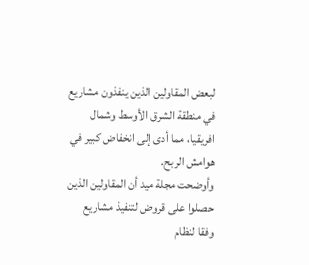لبعض المقاولين الذين ينفذون مشاريع في منطقة الشرق الأوسط وشمال افريقيا، مما أدى إلى انخفاض كبير في هوامش الربح.
وأوضحت مجلة ميد أن المقاولين الذين حصلوا على قروض لتنفيذ مشاريع وفقا لنظام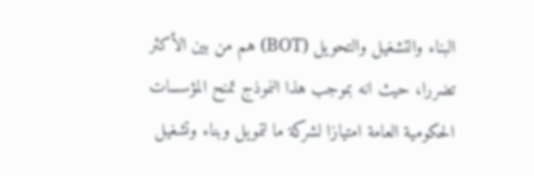البناء والتشغيل والتحويل (BOT) هم من بين الأكثر تضررا، حيث انه بموجب هذا النموذج تمنح المؤسسات الحكومية العامة امتيازا لشركة ما لتمويل وبناء وتشغيل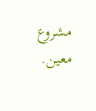مشروع معين.